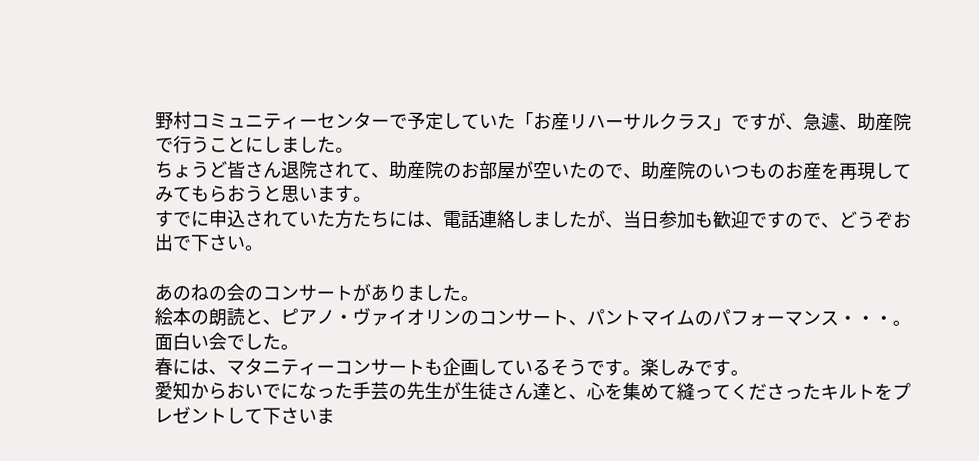野村コミュニティーセンターで予定していた「お産リハーサルクラス」ですが、急遽、助産院で行うことにしました。
ちょうど皆さん退院されて、助産院のお部屋が空いたので、助産院のいつものお産を再現してみてもらおうと思います。
すでに申込されていた方たちには、電話連絡しましたが、当日参加も歓迎ですので、どうぞお出で下さい。

あのねの会のコンサートがありました。
絵本の朗読と、ピアノ・ヴァイオリンのコンサート、パントマイムのパフォーマンス・・・。
面白い会でした。
春には、マタニティーコンサートも企画しているそうです。楽しみです。
愛知からおいでになった手芸の先生が生徒さん達と、心を集めて縫ってくださったキルトをプレゼントして下さいま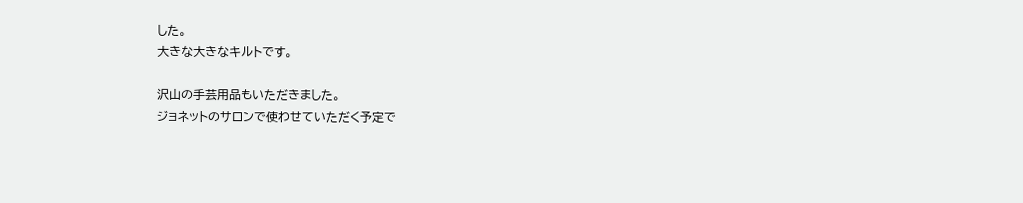した。
大きな大きなキルトです。

沢山の手芸用品もいただきました。
ジョネットのサロンで使わせていただく予定で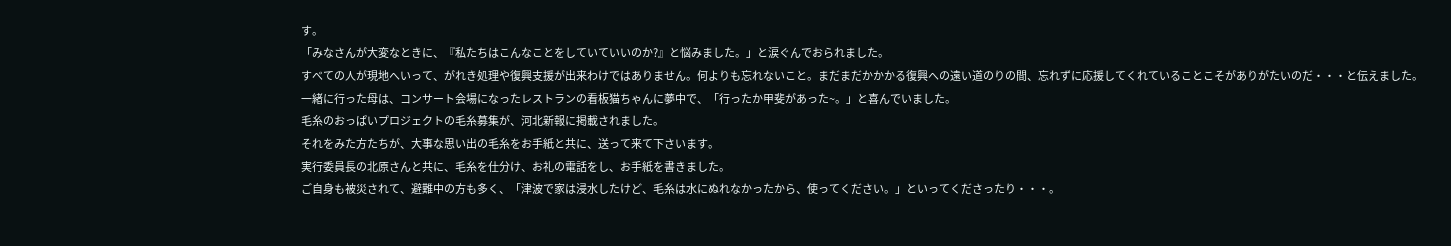す。
「みなさんが大変なときに、『私たちはこんなことをしていていいのか?』と悩みました。」と涙ぐんでおられました。
すべての人が現地へいって、がれき処理や復興支援が出来わけではありません。何よりも忘れないこと。まだまだかかかる復興への遠い道のりの間、忘れずに応援してくれていることこそがありがたいのだ・・・と伝えました。
一緒に行った母は、コンサート会場になったレストランの看板猫ちゃんに夢中で、「行ったか甲斐があった~。」と喜んでいました。
毛糸のおっぱいプロジェクトの毛糸募集が、河北新報に掲載されました。
それをみた方たちが、大事な思い出の毛糸をお手紙と共に、送って来て下さいます。
実行委員長の北原さんと共に、毛糸を仕分け、お礼の電話をし、お手紙を書きました。
ご自身も被災されて、避難中の方も多く、「津波で家は浸水したけど、毛糸は水にぬれなかったから、使ってください。」といってくださったり・・・。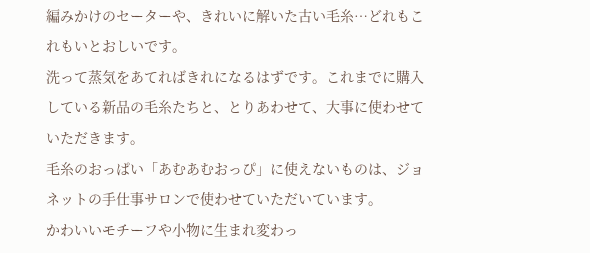編みかけのセーターや、きれいに解いた古い毛糸…どれもこれもいとおしいです。
洗って蒸気をあてればきれになるはずです。これまでに購入している新品の毛糸たちと、とりあわせて、大事に使わせていただきます。
毛糸のおっぱい「あむあむおっぴ」に使えないものは、ジョネットの手仕事サロンで使わせていただいています。
かわいいモチーフや小物に生まれ変わっ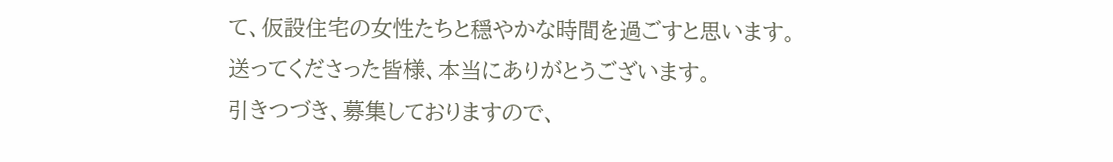て、仮設住宅の女性たちと穏やかな時間を過ごすと思います。
送ってくださった皆様、本当にありがとうございます。
引きつづき、募集しておりますので、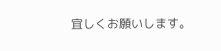宜しくお願いします。